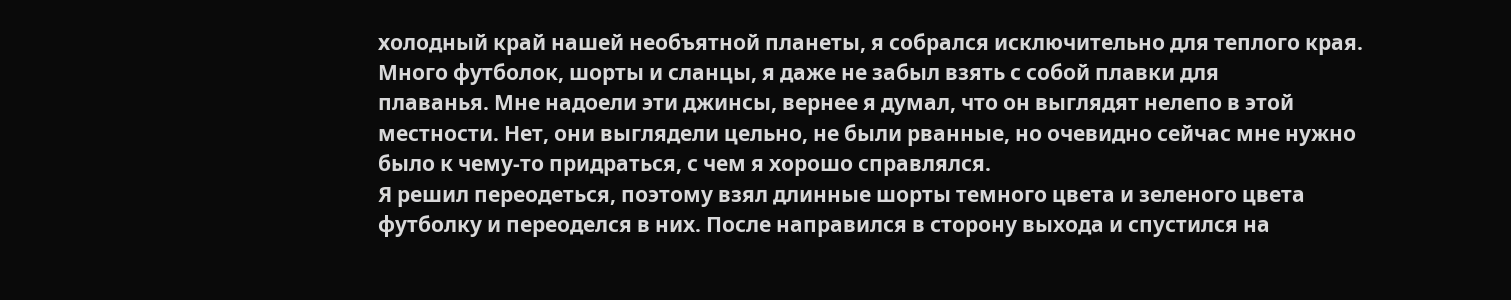холодный край нашей необъятной планеты, я собрался исключительно для теплого края.
Много футболок, шорты и сланцы, я даже не забыл взять с собой плавки для
плаванья. Мне надоели эти джинсы, вернее я думал, что он выглядят нелепо в этой
местности. Нет, они выглядели цельно, не были рванные, но очевидно сейчас мне нужно
было к чему-то придраться, с чем я хорошо справлялся.
Я решил переодеться, поэтому взял длинные шорты темного цвета и зеленого цвета
футболку и переоделся в них. После направился в сторону выхода и спустился на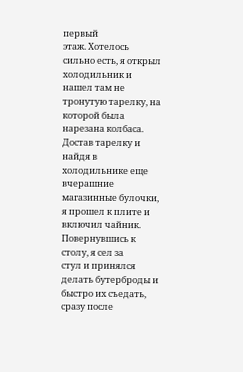первый
этаж. Хотелось сильно есть, я открыл холодильник и нашел там не тронутую тарелку, на
которой была нарезана колбаса. Достав тарелку и найдя в холодильнике еще вчерашние
магазинные булочки, я прошел к плите и включил чайник. Повернувшись к столу, я сел за
стул и принялся делать бутерброды и быстро их съедать, сразу после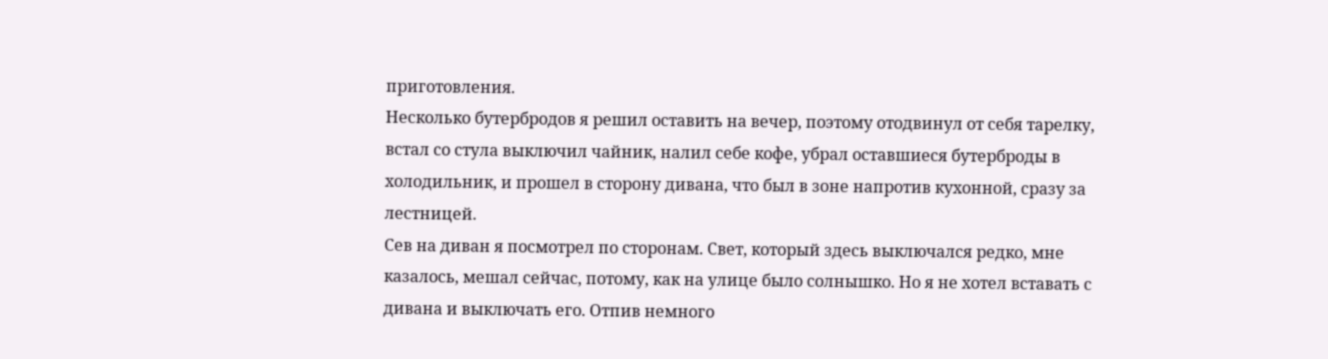приготовления.
Несколько бутербродов я решил оставить на вечер, поэтому отодвинул от себя тарелку,
встал со стула выключил чайник, налил себе кофе, убрал оставшиеся бутерброды в
холодильник, и прошел в сторону дивана, что был в зоне напротив кухонной, сразу за
лестницей.
Сев на диван я посмотрел по сторонам. Свет, который здесь выключался редко, мне
казалось, мешал сейчас, потому, как на улице было солнышко. Но я не хотел вставать с
дивана и выключать его. Отпив немного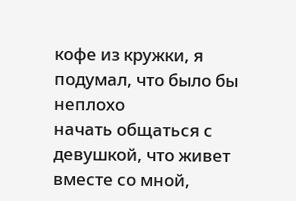кофе из кружки, я подумал, что было бы неплохо
начать общаться с девушкой, что живет вместе со мной,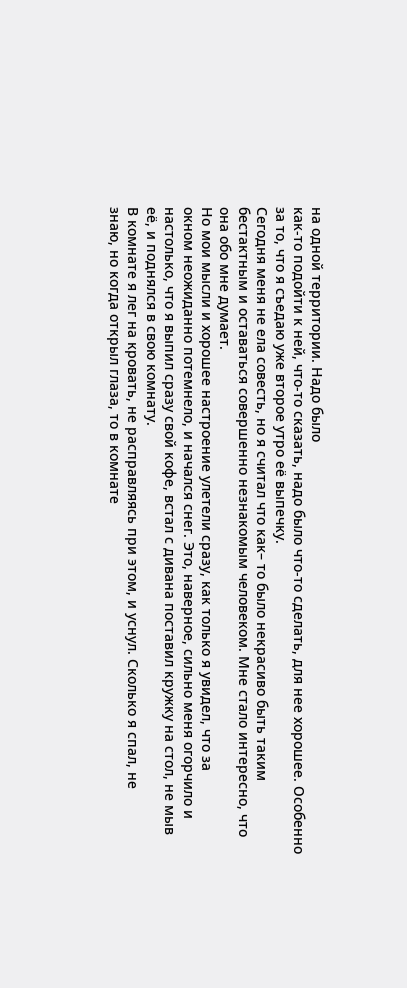на одной территории. Надо было
как-то подойти к ней, что-то сказать, надо было что-то сделать, для нее хорошее. Особенно
за то, что я съедаю уже второе утро её выпечку.
Сегодня меня не ела совесть, но я считал что как– то было некрасиво быть таким
бестактным и оставаться совершенно незнакомым человеком. Мне стало интересно, что
она обо мне думает.
Но мои мысли и хорошее настроение улетели сразу, как только я увидел, что за
окном неожиданно потемнело, и начался снег. Это, наверное, сильно меня огорчило и
настолько, что я выпил сразу свой кофе, встал с дивана поставил кружку на стол, не мыв
её, и поднялся в свою комнату.
В комнате я лег на кровать, не расправляясь при этом, и уснул. Сколько я спал, не
знаю, но когда открыл глаза, то в комнате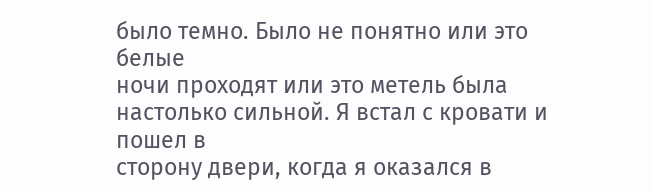было темно. Было не понятно или это белые
ночи проходят или это метель была настолько сильной. Я встал с кровати и пошел в
сторону двери, когда я оказался в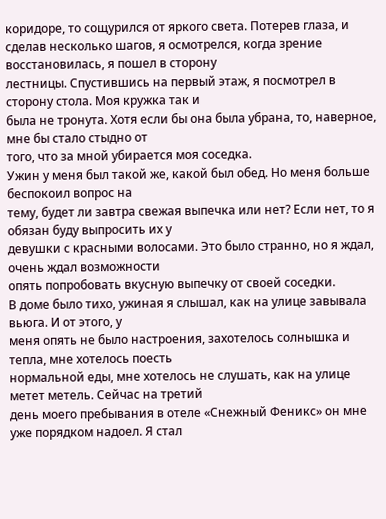коридоре, то сощурился от яркого света. Потерев глаза, и
сделав несколько шагов, я осмотрелся, когда зрение восстановилась, я пошел в сторону
лестницы. Спустившись на первый этаж, я посмотрел в сторону стола. Моя кружка так и
была не тронута. Хотя если бы она была убрана, то, наверное, мне бы стало стыдно от
того, что за мной убирается моя соседка.
Ужин у меня был такой же, какой был обед. Но меня больше беспокоил вопрос на
тему, будет ли завтра свежая выпечка или нет? Если нет, то я обязан буду выпросить их у
девушки с красными волосами. Это было странно, но я ждал, очень ждал возможности
опять попробовать вкусную выпечку от своей соседки.
В доме было тихо, ужиная я слышал, как на улице завывала вьюга. И от этого, у
меня опять не было настроения, захотелось солнышка и тепла, мне хотелось поесть
нормальной еды, мне хотелось не слушать, как на улице метет метель. Сейчас на третий
день моего пребывания в отеле «Снежный Феникс» он мне уже порядком надоел. Я стал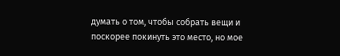думать о том, чтобы собрать вещи и поскорее покинуть это место, но мое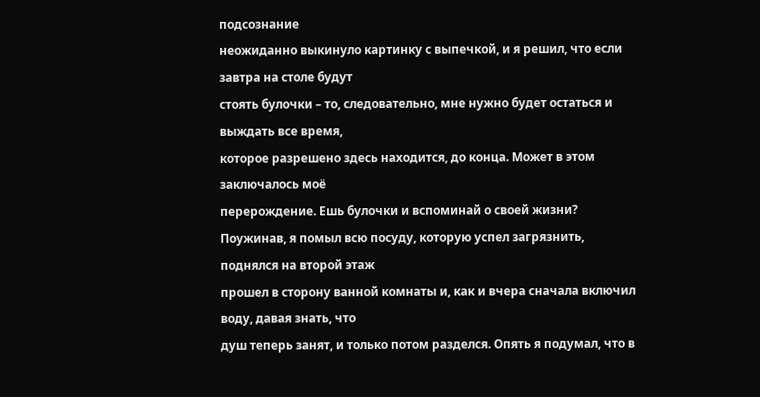подсознание
неожиданно выкинуло картинку с выпечкой, и я решил, что если завтра на столе будут
стоять булочки – то, следовательно, мне нужно будет остаться и выждать все время,
которое разрешено здесь находится, до конца. Может в этом заключалось моё
перерождение. Ешь булочки и вспоминай о своей жизни?
Поужинав, я помыл всю посуду, которую успел загрязнить, поднялся на второй этаж
прошел в сторону ванной комнаты и, как и вчера сначала включил воду, давая знать, что
душ теперь занят, и только потом разделся. Опять я подумал, что в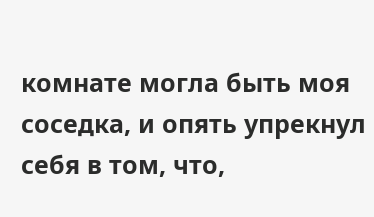комнате могла быть моя
соседка, и опять упрекнул себя в том, что,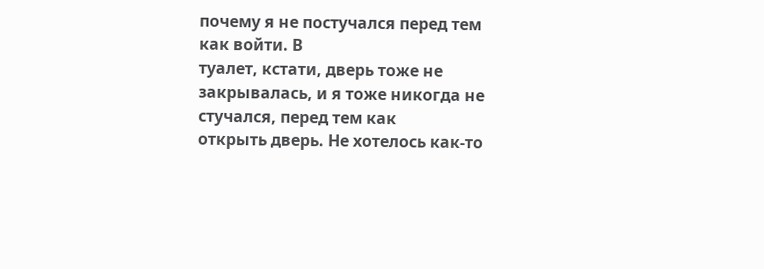почему я не постучался перед тем как войти. В
туалет, кстати, дверь тоже не закрывалась, и я тоже никогда не стучался, перед тем как
открыть дверь. Не хотелось как-то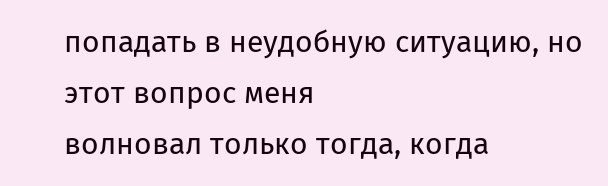попадать в неудобную ситуацию, но этот вопрос меня
волновал только тогда, когда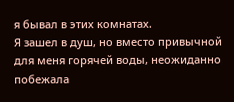я бывал в этих комнатах.
Я зашел в душ, но вместо привычной для меня горячей воды, неожиданно побежала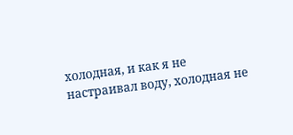холодная, и как я не настраивал воду, холодная не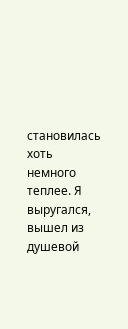становилась хоть немного теплее. Я
выругался, вышел из душевой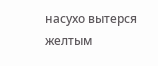насухо вытерся желтым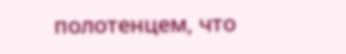полотенцем, что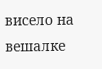висело на вешалке